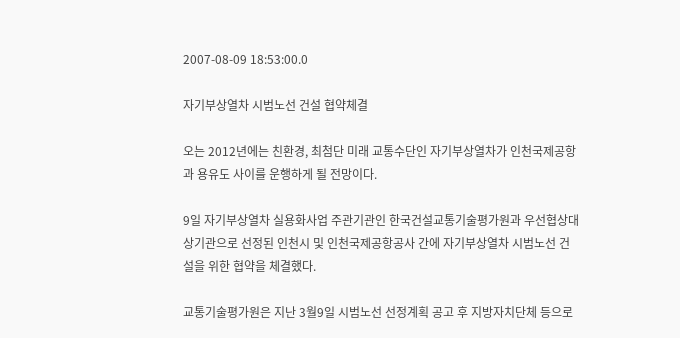2007-08-09 18:53:00.0

자기부상열차 시범노선 건설 협약체결

오는 2012년에는 친환경, 최첨단 미래 교통수단인 자기부상열차가 인천국제공항과 용유도 사이를 운행하게 될 전망이다.

9일 자기부상열차 실용화사업 주관기관인 한국건설교통기술평가원과 우선협상대상기관으로 선정된 인천시 및 인천국제공항공사 간에 자기부상열차 시범노선 건설을 위한 협약을 체결했다.

교통기술평가원은 지난 3월9일 시범노선 선정계획 공고 후 지방자치단체 등으로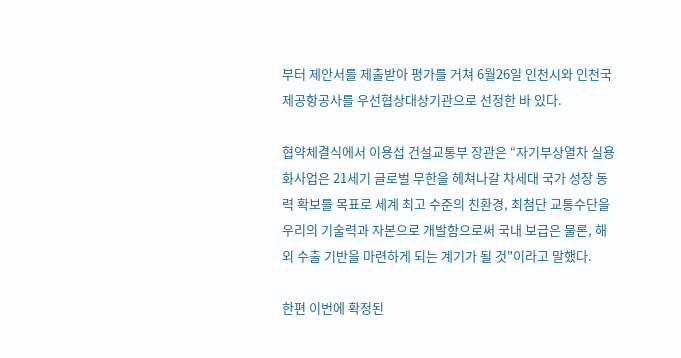부터 제안서를 제출받아 평가를 거쳐 6월26일 인천시와 인천국제공항공사를 우선협상대상기관으로 선정한 바 있다.

협약체결식에서 이용섭 건설교통부 장관은 “자기부상열차 실용화사업은 21세기 글로벌 무한을 헤쳐나갈 차세대 국가 성장 동력 확보를 목표로 세계 최고 수준의 친환경, 최첨단 교통수단을 우리의 기술력과 자본으로 개발함으로써 국내 보급은 물론, 해외 수출 기반을 마련하게 되는 계기가 될 것"이라고 말했다.

한편 이번에 확정된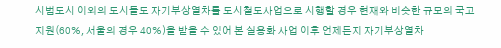시범도시 이외의 도시들도 자기부상열차를 도시철도사업으로 시행할 경우 현재와 비슷한 규모의 국고지원(60%, 서울의 경우 40%)을 받을 수 있어 본 실용화 사업 이후 언제든지 자기부상열차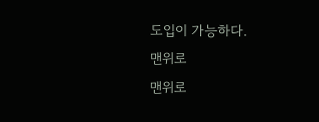도입이 가능하다.
맨위로
맨위로